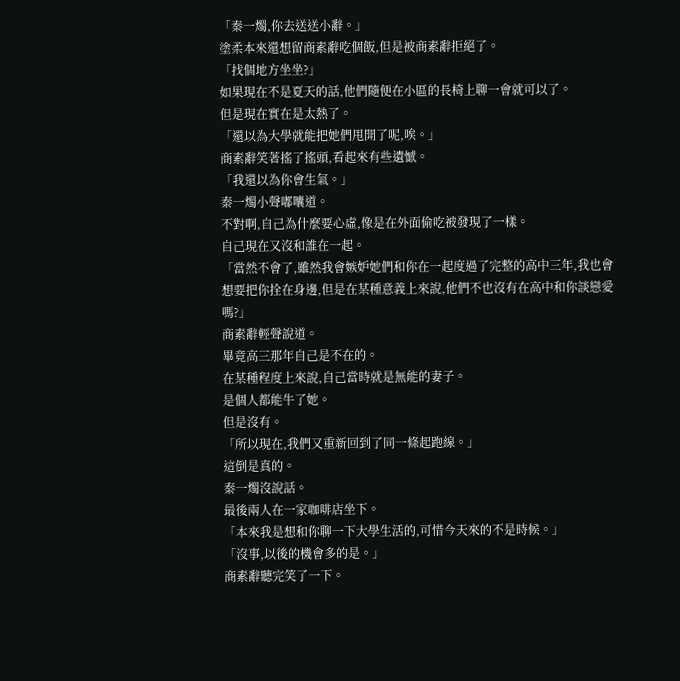「秦一燭,你去送送小辭。」
塗柔本來還想留商素辭吃個飯,但是被商素辭拒絕了。
「找個地方坐坐?」
如果現在不是夏天的話,他們隨便在小區的長椅上聊一會就可以了。
但是現在實在是太熱了。
「還以為大學就能把她們甩開了呢,唉。」
商素辭笑著搖了搖頭,看起來有些遺憾。
「我還以為你會生氣。」
秦一燭小聲嘟囔道。
不對啊,自己為什麼要心虛,像是在外面偷吃被發現了一樣。
自己現在又沒和誰在一起。
「當然不會了,雖然我會嫉妒她們和你在一起度過了完整的高中三年,我也會想要把你拴在身邊,但是在某種意義上來說,他們不也沒有在高中和你談戀愛嗎?」
商素辭輕聲說道。
畢竟高三那年自己是不在的。
在某種程度上來說,自己當時就是無能的妻子。
是個人都能牛了她。
但是沒有。
「所以現在,我們又重新回到了同一條起跑線。」
這倒是真的。
秦一燭沒說話。
最後兩人在一家咖啡店坐下。
「本來我是想和你聊一下大學生活的,可惜今天來的不是時候。」
「沒事,以後的機會多的是。」
商素辭聽完笑了一下。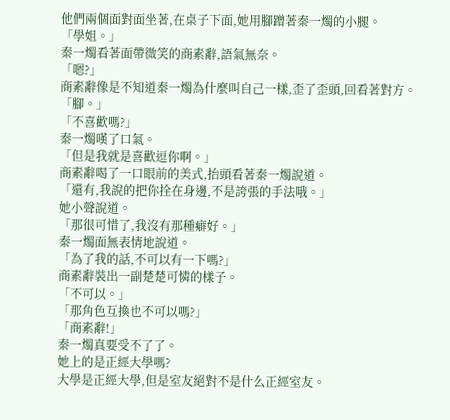他們兩個面對面坐著,在桌子下面,她用腳蹭著秦一燭的小腿。
「學姐。」
秦一燭看著面帶微笑的商素辭,語氣無奈。
「嗯?」
商素辭像是不知道秦一燭為什麼叫自己一樣,歪了歪頭,回看著對方。
「腳。」
「不喜歡嗎?」
秦一燭嘆了口氣。
「但是我就是喜歡逗你啊。」
商素辭喝了一口眼前的美式,抬頭看著秦一燭說道。
「還有,我說的把你拴在身邊,不是誇張的手法哦。」
她小聲說道。
「那很可惜了,我沒有那種癖好。」
秦一燭面無表情地說道。
「為了我的話,不可以有一下嗎?」
商素辭裝出一副楚楚可憐的樣子。
「不可以。」
「那角色互換也不可以嗎?」
「商素辭!」
秦一燭真要受不了了。
她上的是正經大學嗎?
大學是正經大學,但是室友絕對不是什么正經室友。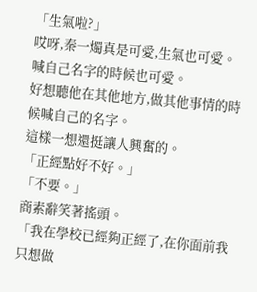「生氣啦?」
哎呀,秦一燭真是可愛,生氣也可愛。
喊自己名字的時候也可愛。
好想聽他在其他地方,做其他事情的時候喊自己的名字。
這樣一想還挺讓人興奮的。
「正經點好不好。」
「不要。」
商素辭笑著搖頭。
「我在學校已經夠正經了,在你面前我只想做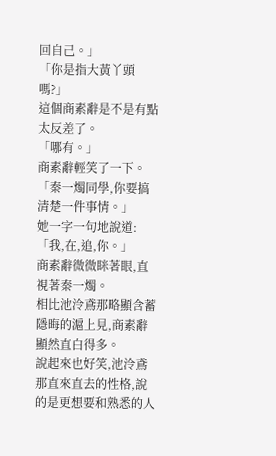回自己。」
「你是指大黃丫頭嗎?」
這個商素辭是不是有點太反差了。
「哪有。」
商素辭輕笑了一下。
「秦一燭同學,你要搞清楚一件事情。」
她一字一句地說道:
「我,在,追,你。」
商素辭微微眯著眼,直視著秦一燭。
相比池泠鳶那略顯含蓄隱晦的滬上見,商素辭顯然直白得多。
說起來也好笑,池泠鳶那直來直去的性格,說的是更想要和熟悉的人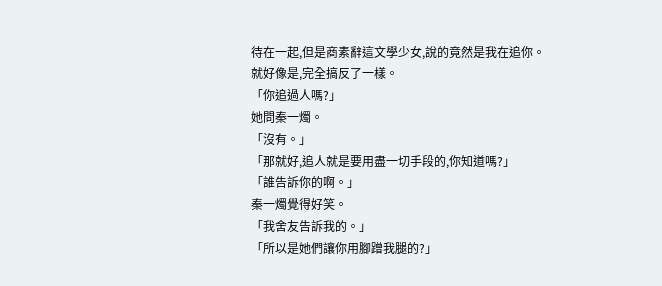待在一起,但是商素辭這文學少女,說的竟然是我在追你。
就好像是,完全搞反了一樣。
「你追過人嗎?」
她問秦一燭。
「沒有。」
「那就好,追人就是要用盡一切手段的,你知道嗎?」
「誰告訴你的啊。」
秦一燭覺得好笑。
「我舍友告訴我的。」
「所以是她們讓你用腳蹭我腿的?」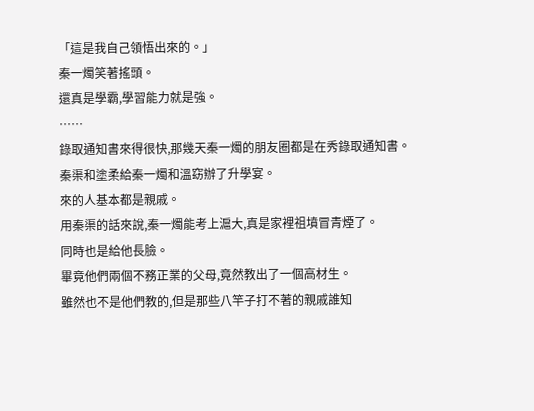「這是我自己領悟出來的。」
秦一燭笑著搖頭。
還真是學霸,學習能力就是強。
……
錄取通知書來得很快,那幾天秦一燭的朋友圈都是在秀錄取通知書。
秦渠和塗柔給秦一燭和溫窈辦了升學宴。
來的人基本都是親戚。
用秦渠的話來說,秦一燭能考上滬大,真是家裡祖墳冒青煙了。
同時也是給他長臉。
畢竟他們兩個不務正業的父母,竟然教出了一個高材生。
雖然也不是他們教的,但是那些八竿子打不著的親戚誰知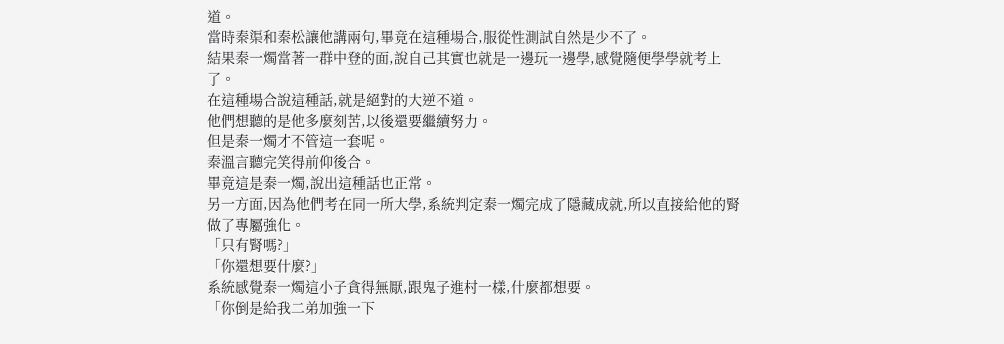道。
當時秦渠和秦松讓他講兩句,畢竟在這種場合,服從性測試自然是少不了。
結果秦一燭當著一群中登的面,說自己其實也就是一邊玩一邊學,感覺隨便學學就考上了。
在這種場合說這種話,就是絕對的大逆不道。
他們想聽的是他多麼刻苦,以後還要繼續努力。
但是秦一燭才不管這一套呢。
秦溫言聽完笑得前仰後合。
畢竟這是秦一燭,說出這種話也正常。
另一方面,因為他們考在同一所大學,系統判定秦一燭完成了隱藏成就,所以直接給他的腎做了專屬強化。
「只有腎嗎?」
「你還想要什麼?」
系統感覺秦一燭這小子貪得無厭,跟鬼子進村一樣,什麼都想要。
「你倒是給我二弟加強一下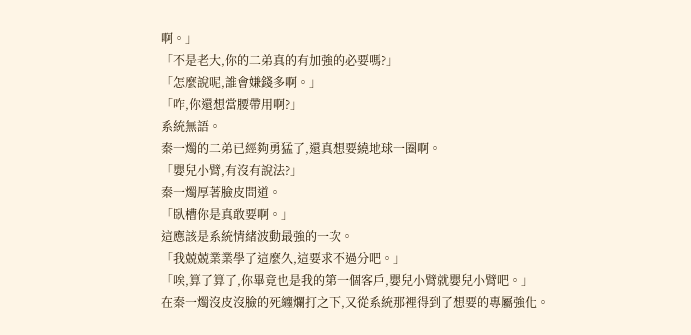啊。」
「不是老大,你的二弟真的有加強的必要嗎?」
「怎麼說呢,誰會嫌錢多啊。」
「咋,你還想當腰帶用啊?」
系統無語。
秦一燭的二弟已經夠勇猛了,還真想要繞地球一圈啊。
「嬰兒小臂,有沒有說法?」
秦一燭厚著臉皮問道。
「臥槽你是真敢要啊。」
這應該是系統情緒波動最強的一次。
「我兢兢業業學了這麼久,這要求不過分吧。」
「唉,算了算了,你畢竟也是我的第一個客戶,嬰兒小臂就嬰兒小臂吧。」
在秦一燭沒皮沒臉的死纏爛打之下,又從系統那裡得到了想要的專屬強化。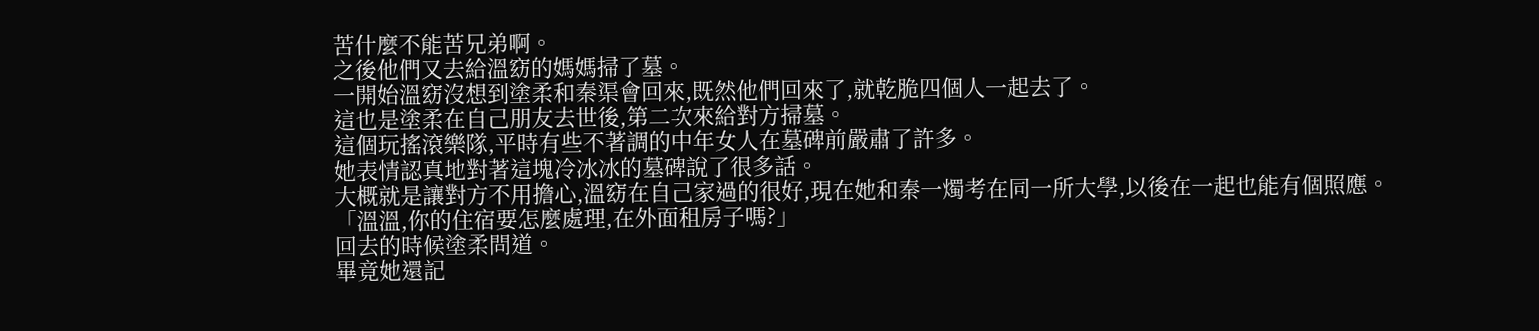苦什麼不能苦兄弟啊。
之後他們又去給溫窈的媽媽掃了墓。
一開始溫窈沒想到塗柔和秦渠會回來,既然他們回來了,就乾脆四個人一起去了。
這也是塗柔在自己朋友去世後,第二次來給對方掃墓。
這個玩搖滾樂隊,平時有些不著調的中年女人在墓碑前嚴肅了許多。
她表情認真地對著這塊冷冰冰的墓碑說了很多話。
大概就是讓對方不用擔心,溫窈在自己家過的很好,現在她和秦一燭考在同一所大學,以後在一起也能有個照應。
「溫溫,你的住宿要怎麼處理,在外面租房子嗎?」
回去的時候塗柔問道。
畢竟她還記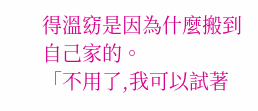得溫窈是因為什麼搬到自己家的。
「不用了,我可以試著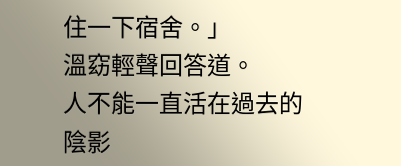住一下宿舍。」
溫窈輕聲回答道。
人不能一直活在過去的陰影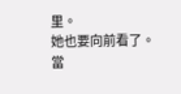里。
她也要向前看了。
當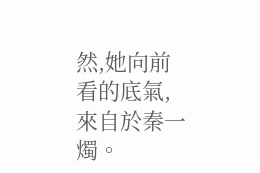然,她向前看的底氣,來自於秦一燭。